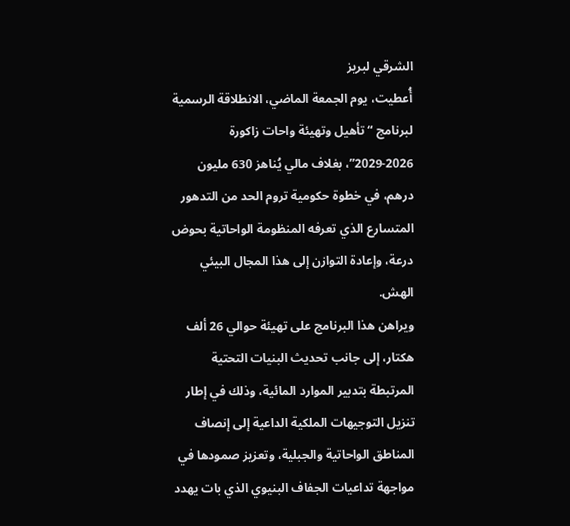الشرقي لبريز
أُعطيت، يوم الجمعة الماضي، الانطلاقة الرسمية لبرنامج “تأهيل وتهيئة واحات زاكورة 2026-2029”، بغلاف مالي يُناهز 630 مليون درهم، في خطوة حكومية تروم الحد من التدهور المتسارع الذي تعرفه المنظومة الواحاتية بحوض درعة، وإعادة التوازن إلى هذا المجال البيئي الهش.
ويراهن هذا البرنامج على تهيئة حوالي 26 ألف هكتار، إلى جانب تحديث البنيات التحتية المرتبطة بتدبير الموارد المائية، وذلك في إطار تنزيل التوجيهات الملكية الداعية إلى إنصاف المناطق الواحاتية والجبلية، وتعزيز صمودها في مواجهة تداعيات الجفاف البنيوي الذي بات يهدد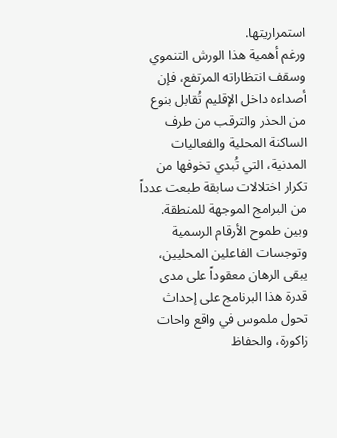استمراريتها.
ورغم أهمية هذا الورش التنموي وسقف انتظاراته المرتفع، فإن أصداءه داخل الإقليم تُقابل بنوع من الحذر والترقب من طرف الساكنة المحلية والفعاليات المدنية، التي تُبدي تخوفها من تكرار اختلالات سابقة طبعت عدداً من البرامج الموجهة للمنطقة.
وبين طموح الأرقام الرسمية وتوجسات الفاعلين المحليين، يبقى الرهان معقوداً على مدى قدرة هذا البرنامج على إحداث تحول ملموس في واقع واحات زاكورة، والحفاظ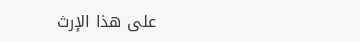على هذا الإرث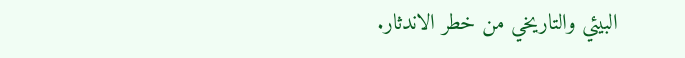البيئي والتاريخي من خطر الاندثار.